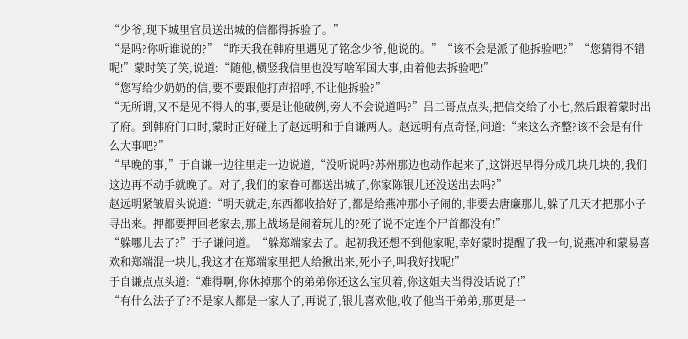“少爷,现下城里官员送出城的信都得拆验了。”
“是吗?你听谁说的?”“昨天我在韩府里遇见了铭念少爷,他说的。”“该不会是派了他拆验吧?”“您猜得不错呢!”蒙时笑了笑,说道:“随他,横竖我信里也没写啥军国大事,由着他去拆验吧!”
“您写给少奶奶的信,要不要跟他打声招呼,不让他拆验?”
“无所谓,又不是见不得人的事,要是让他破例,旁人不会说道吗?”吕二哥点点头,把信交给了小七,然后跟着蒙时出了府。到韩府门口时,蒙时正好碰上了赵远明和于自谦两人。赵远明有点奇怪,问道:“来这么齐整?该不会是有什么大事吧?”
“早晚的事,”于自谦一边往里走一边说道,“没听说吗?苏州那边也动作起来了,这饼迟早得分成几块几块的,我们这边再不动手就晚了。对了,我们的家眷可都送出城了,你家陈银儿还没送出去吗?”
赵远明紧皱眉头说道:“明天就走,东西都收拾好了,都是给燕冲那小子闹的,非要去唐廉那儿,躲了几天才把那小子寻出来。押都要押回老家去,那上战场是闹着玩儿的?死了说不定连个尸首都没有!”
“躲哪儿去了?”于子谦问道。“躲郑端家去了。起初我还想不到他家呢,幸好蒙时提醒了我一句,说燕冲和蒙易喜欢和郑端混一块儿,我这才在郑端家里把人给揪出来,死小子,叫我好找呢!”
于自谦点点头道:“难得啊,你休掉那个的弟弟你还这么宝贝着,你这姐夫当得没话说了!”
“有什么法子了?不是家人都是一家人了,再说了,银儿喜欢他,收了他当干弟弟,那更是一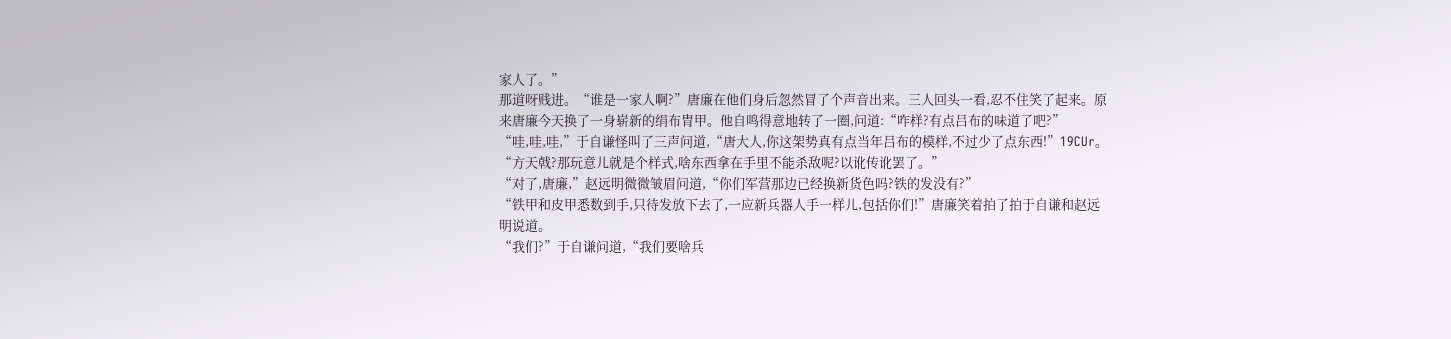家人了。”
那道呀贱进。“谁是一家人啊?”唐廉在他们身后忽然冒了个声音出来。三人回头一看,忍不住笑了起来。原来唐廉今天换了一身崭新的绢布胄甲。他自鸣得意地转了一圈,问道:“咋样?有点吕布的味道了吧?”
“哇,哇,哇,”于自谦怪叫了三声问道,“唐大人,你这架势真有点当年吕布的模样,不过少了点东西!”19CUr。
“方天戟?那玩意儿就是个样式,啥东西拿在手里不能杀敌呢?以讹传讹罢了。”
“对了,唐廉,”赵远明微微皱眉问道,“你们军营那边已经换新货色吗?铁的发没有?”
“铁甲和皮甲悉数到手,只待发放下去了,一应新兵器人手一样儿,包括你们!”唐廉笑着拍了拍于自谦和赵远明说道。
“我们?”于自谦问道,“我们要啥兵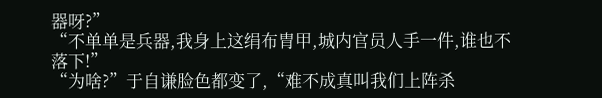器呀?”
“不单单是兵器,我身上这绢布胄甲,城内官员人手一件,谁也不落下!”
“为啥?”于自谦脸色都变了,“难不成真叫我们上阵杀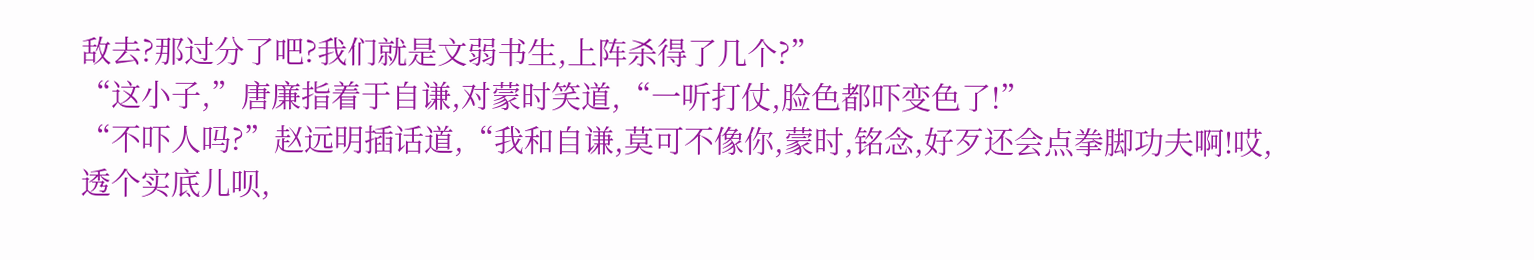敌去?那过分了吧?我们就是文弱书生,上阵杀得了几个?”
“这小子,”唐廉指着于自谦,对蒙时笑道,“一听打仗,脸色都吓变色了!”
“不吓人吗?”赵远明插话道,“我和自谦,莫可不像你,蒙时,铭念,好歹还会点拳脚功夫啊!哎,透个实底儿呗,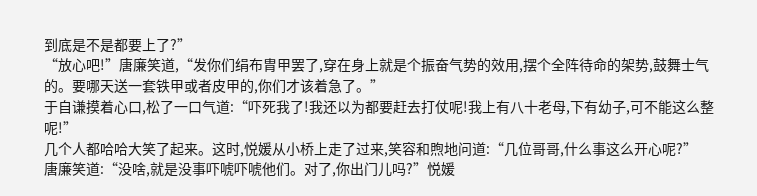到底是不是都要上了?”
“放心吧!”唐廉笑道,“发你们绢布胄甲罢了,穿在身上就是个振奋气势的效用,摆个全阵待命的架势,鼓舞士气的。要哪天送一套铁甲或者皮甲的,你们才该着急了。”
于自谦摸着心口,松了一口气道:“吓死我了!我还以为都要赶去打仗呢!我上有八十老母,下有幼子,可不能这么整呢!”
几个人都哈哈大笑了起来。这时,悦媛从小桥上走了过来,笑容和煦地问道:“几位哥哥,什么事这么开心呢?”
唐廉笑道:“没啥,就是没事吓唬吓唬他们。对了,你出门儿吗?”悦媛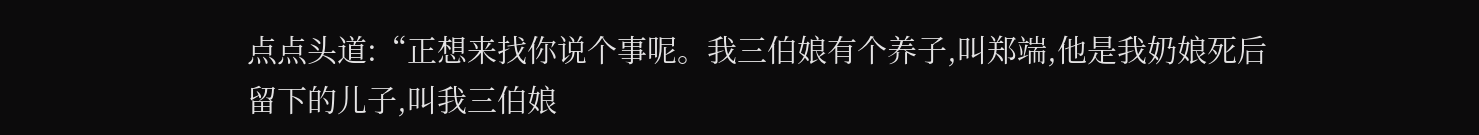点点头道:“正想来找你说个事呢。我三伯娘有个养子,叫郑端,他是我奶娘死后留下的儿子,叫我三伯娘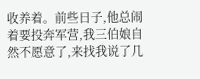收养着。前些日子,他总闹着要投奔军营,我三伯娘自然不愿意了,来找我说了几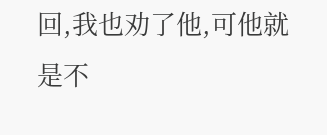回,我也劝了他,可他就是不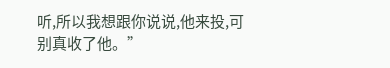听,所以我想跟你说说,他来投,可别真收了他。”